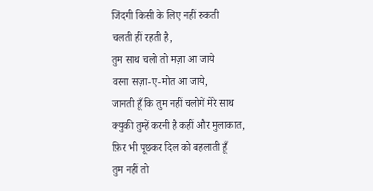जिंदगी किसी के लिए नहीं रुकती
चलती हीं रहती है,
तुम साथ चलो तो मज़ा आ जाये
वरना सज़ा-ए-मोत आ जाये,
जानती हूँ कि तुम नहीं चलोगें मेरे साथ
क्युकी तुम्हें करनी है कहीं और मुलाकात,
फ़िर भी पूछकर दिल को बहलाती हूँ
तुम नहीं तो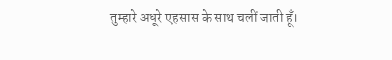तुम्हारे अधूरे एहसास के साथ चलीं जाती हूँ।